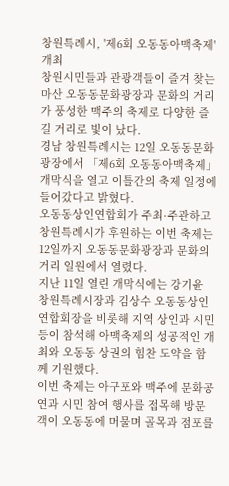창원특례시, '제6회 오동동아맥축제' 개최
창원시민들과 관광객들이 즐겨 찾는 마산 오동동문화광장과 문화의 거리가 풍성한 맥주의 축제로 다양한 즐길 거리로 빛이 났다.
경남 창원특례시는 12일 오동동문화광장에서 「제6회 오동동아맥축제」 개막식을 열고 이틀간의 축제 일정에 들어갔다고 밝혔다.
오동동상인연합회가 주최·주관하고 창원특례시가 후원하는 이번 축제는 12일까지 오동동문화광장과 문화의 거리 일원에서 열렸다.
지난 11일 열린 개막식에는 강기윤 창원특례시장과 김상수 오동동상인연합회장을 비롯해 지역 상인과 시민 등이 참석해 아맥축제의 성공적인 개최와 오동동 상권의 힘찬 도약을 함께 기원했다.
이번 축제는 아구포와 맥주에 문화공연과 시민 참여 행사를 접목해 방문객이 오동동에 머물며 골목과 점포를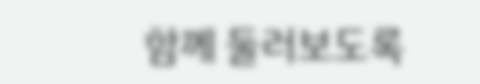함께 둘러보도록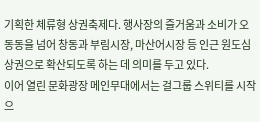기획한 체류형 상권축제다. 행사장의 즐거움과 소비가 오동동을 넘어 창동과 부림시장, 마산어시장 등 인근 원도심 상권으로 확산되도록 하는 데 의미를 두고 있다.
이어 열린 문화광장 메인무대에서는 걸그룹 스위티를 시작으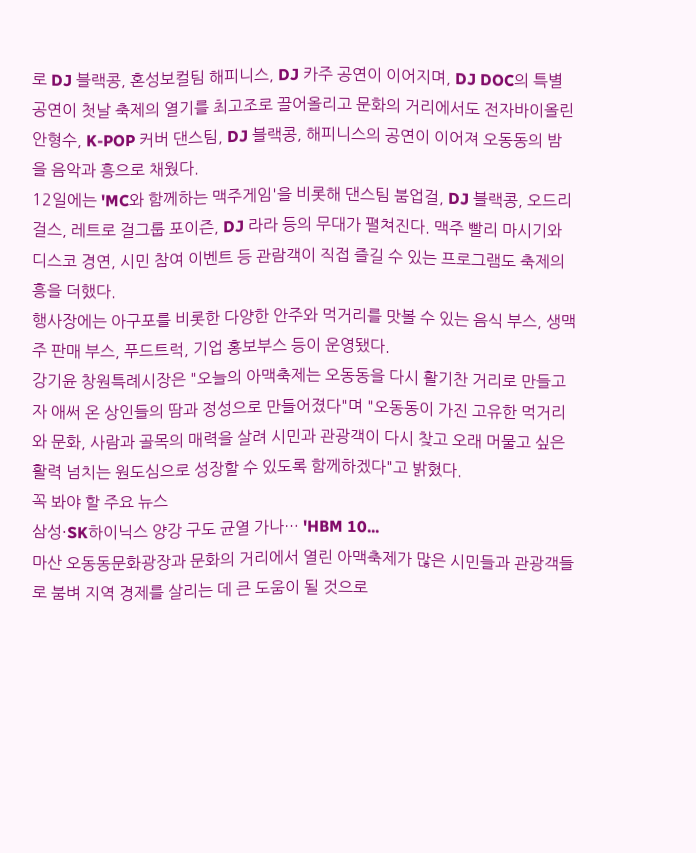로 DJ 블랙콩, 혼성보컬팀 해피니스, DJ 카주 공연이 이어지며, DJ DOC의 특별공연이 첫날 축제의 열기를 최고조로 끌어올리고 문화의 거리에서도 전자바이올린 안형수, K-POP 커버 댄스팀, DJ 블랙콩, 해피니스의 공연이 이어져 오동동의 밤을 음악과 흥으로 채웠다.
12일에는 'MC와 함께하는 맥주게임'을 비롯해 댄스팀 붐업걸, DJ 블랙콩, 오드리걸스, 레트로 걸그룹 포이즌, DJ 라라 등의 무대가 펼쳐진다. 맥주 빨리 마시기와 디스코 경연, 시민 참여 이벤트 등 관람객이 직접 즐길 수 있는 프로그램도 축제의 흥을 더했다.
행사장에는 아구포를 비롯한 다양한 안주와 먹거리를 맛볼 수 있는 음식 부스, 생맥주 판매 부스, 푸드트럭, 기업 홍보부스 등이 운영됐다.
강기윤 창원특례시장은 "오늘의 아맥축제는 오동동을 다시 활기찬 거리로 만들고자 애써 온 상인들의 땀과 정성으로 만들어졌다"며 "오동동이 가진 고유한 먹거리와 문화, 사람과 골목의 매력을 살려 시민과 관광객이 다시 찾고 오래 머물고 싶은 활력 넘치는 원도심으로 성장할 수 있도록 함께하겠다"고 밝혔다.
꼭 봐야 할 주요 뉴스
삼성·SK하이닉스 양강 구도 균열 가나… 'HBM 10...
마산 오동동문화광장과 문화의 거리에서 열린 아맥축제가 많은 시민들과 관광객들로 붐벼 지역 경제를 살리는 데 큰 도움이 될 것으로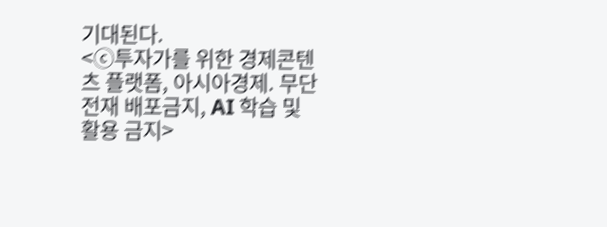기대된다.
<ⓒ투자가를 위한 경제콘텐츠 플랫폼, 아시아경제. 무단전재 배포금지, AI 학습 및 활용 금지>